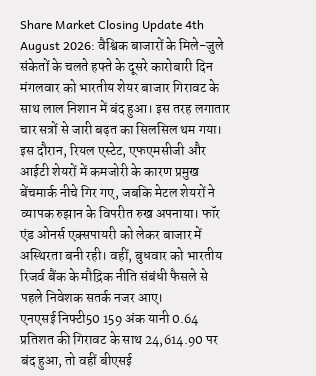Share Market Closing Update 4th August 2026: वैश्विक बाजारों के मिले-जुले संकेतों के चलते हफ्ते के दूसरे कारोबारी दिन मंगलवार को भारतीय शेयर बाजार गिरावट के साथ लाल निशान में बंद हुआ। इस तरह लगातार चार सत्रों से जारी बढ़त का सिलसिल थम गया। इस दौरान, रियल एस्टेट, एफएमसीजी और आईटी शेयरों में कमजोरी के कारण प्रमुख बेंचमार्क नीचे गिर गए, जबकि मेटल शेयरों ने व्यापक रुझान के विपरीत रुख अपनाया। फॉर एंड ओनर्स एक्सपायरी को लेकर बाजार में अस्थिरता बनी रही। वहीं, बुधवार को भारतीय रिजर्व बैंक के मौद्रिक नीति संबंधी फैसले से पहले निवेशक सतर्क नजर आए।
एनएसई निफ्टी50 159 अंक यानी 0.64 प्रतिशत की गिरावट के साथ 24,614.90 पर बंद हुआ, तो वहीं बीएसई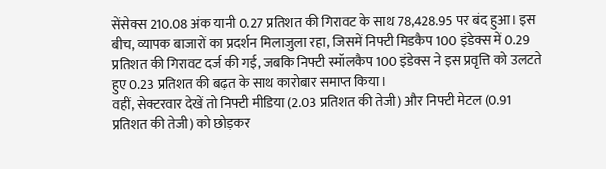सेंसेक्स 210.08 अंक यानी 0.27 प्रतिशत की गिरावट के साथ 78,428.95 पर बंद हुआ। इस बीच, व्यापक बाजारों का प्रदर्शन मिलाजुला रहा, जिसमें निफ्टी मिडकैप 100 इंडेक्स में 0.29 प्रतिशत की गिरावट दर्ज की गई, जबकि निफ्टी स्मॉलकैप 100 इंडेक्स ने इस प्रवृत्ति को उलटते हुए 0.23 प्रतिशत की बढ़त के साथ कारोबार समाप्त किया।
वहीं, सेक्टरवार देखें तो निफ्टी मीडिया (2.03 प्रतिशत की तेजी) और निफ्टी मेटल (0.91 प्रतिशत की तेजी) को छोड़कर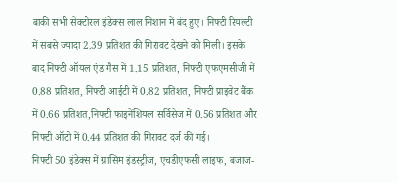बाकी सभी सेक्टोरल इंडेक्स लाल निशान में बंद हुए। निफ्टी रियल्टी में सबसे ज्यादा 2.39 प्रतिशत की गिरावट देखने को मिली। इसके बाद निफ्टी ऑयल एंड गैस में 1.15 प्रतिशत, निफ्टी एफएमसीजी में 0.88 प्रतिशत, निफ्टी आईटी में 0.82 प्रतिशत, निफ्टी प्राइवेट बैंक में 0.66 प्रतिशत,निफ्टी फाइनेंशियल सर्विसेज में 0.56 प्रतिशत और निफ्टी ऑटो में 0.44 प्रतिशत की गिरावट दर्ज की गई।
निफ्टी 50 इंडेक्स में ग्रासिम इंडस्ट्रीज, एचडीएफसी लाइफ, बजाज-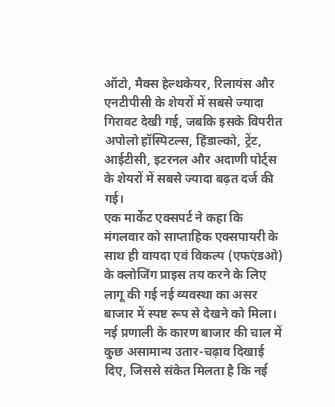ऑटो, मैक्स हेल्थकेयर, रिलायंस और एनटीपीसी के शेयरों में सबसे ज्यादा गिरावट देखी गई, जबकि इसके विपरीत अपोलो हॉस्पिटल्स, हिंडाल्को, ट्रेंट, आईटीसी, इटरनल और अदाणी पोर्ट्स के शेयरों में सबसे ज्यादा बढ़त दर्ज की गई।
एक मार्केट एक्सपर्ट ने कहा कि मंगलवार को साप्ताहिक एक्सपायरी के साथ ही वायदा एवं विकल्प (एफएंडओ) के क्लोजिंग प्राइस तय करने के लिए लागू की गई नई व्यवस्था का असर बाजार में स्पष्ट रूप से देखने को मिला। नई प्रणाली के कारण बाजार की चाल में कुछ असामान्य उतार-चढ़ाव दिखाई दिए, जिससे संकेत मिलता है कि नई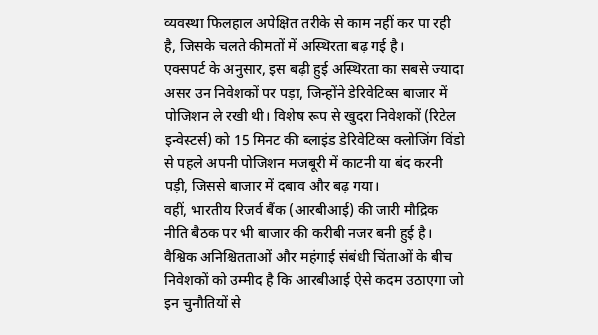व्यवस्था फिलहाल अपेक्षित तरीके से काम नहीं कर पा रही है, जिसके चलते कीमतों में अस्थिरता बढ़ गई है।
एक्सपर्ट के अनुसार, इस बढ़ी हुई अस्थिरता का सबसे ज्यादा असर उन निवेशकों पर पड़ा, जिन्होंने डेरिवेटिव्स बाजार में पोजिशन ले रखी थी। विशेष रूप से खुदरा निवेशकों (रिटेल इन्वेस्टर्स) को 15 मिनट की ब्लाइंड डेरिवेटिव्स क्लोजिंग विंडो से पहले अपनी पोजिशन मजबूरी में काटनी या बंद करनी पड़ी, जिससे बाजार में दबाव और बढ़ गया।
वहीं, भारतीय रिजर्व बैंक (आरबीआई) की जारी मौद्रिक नीति बैठक पर भी बाजार की करीबी नजर बनी हुई है। वैश्विक अनिश्चितताओं और महंगाई संबंधी चिंताओं के बीच निवेशकों को उम्मीद है कि आरबीआई ऐसे कदम उठाएगा जो इन चुनौतियों से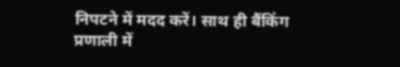निपटने में मदद करें। साथ ही बैंकिंग प्रणाली में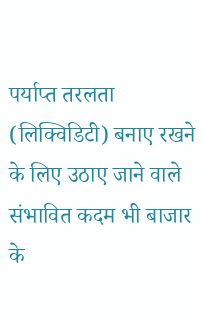पर्याप्त तरलता (लिक्विडिटी) बनाए रखने के लिए उठाए जाने वाले संभावित कदम भी बाजार के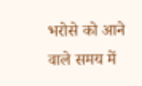भरोसे को आने वाले समय में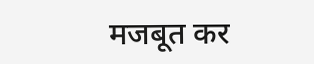मजबूत कर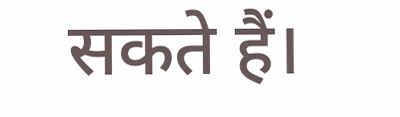सकते हैं।